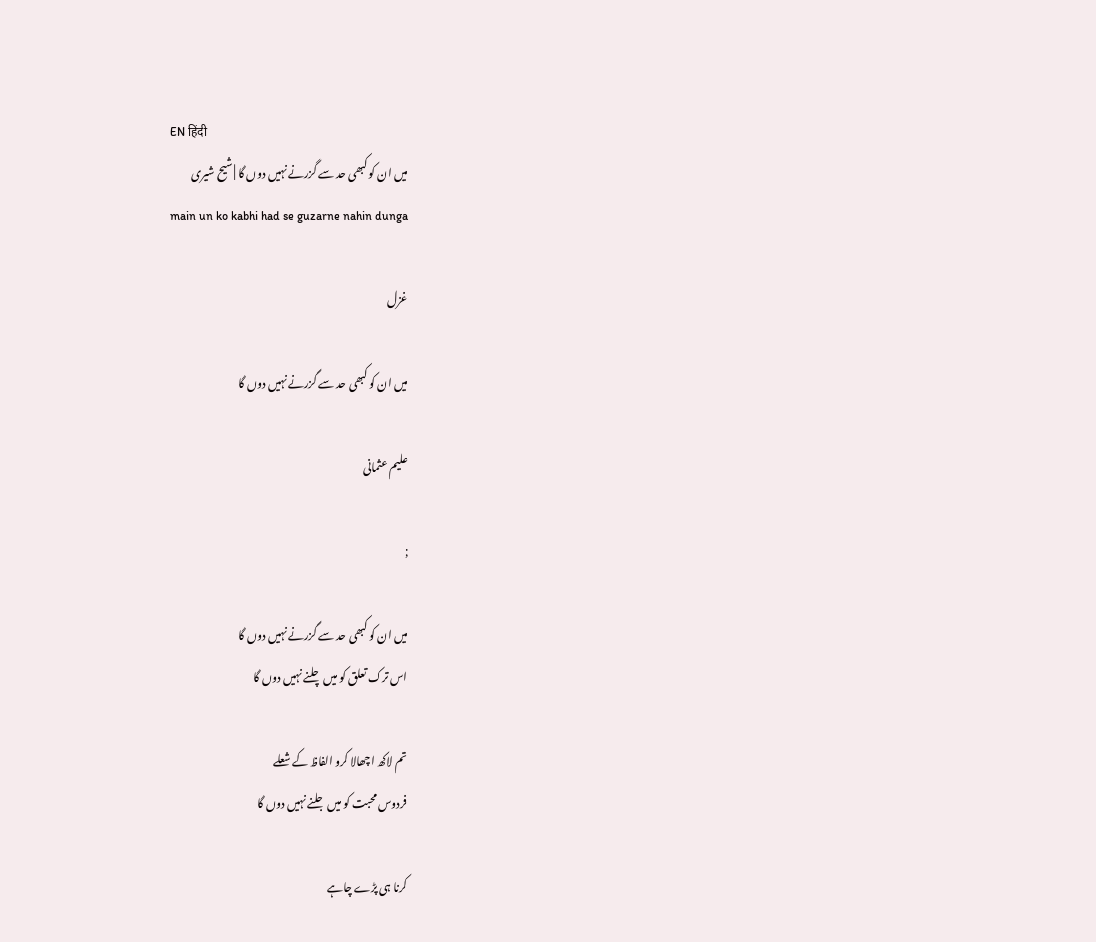EN हिंदी
میں ان کو کبھی حد سے گزرنے نہیں دوں گا | شیح شیری
main un ko kabhi had se guzarne nahin dunga

غزل

میں ان کو کبھی حد سے گزرنے نہیں دوں گا

علیم عثمانی

;

میں ان کو کبھی حد سے گزرنے نہیں دوں گا
اس ترک تعلق کو میں چلنے نہیں دوں گا

تم لاکھ اچھالا کرو الفاظ کے شعلے
فردوس محبت کو میں جلنے نہیں دوں گا

کرنا ہی پڑے چاہے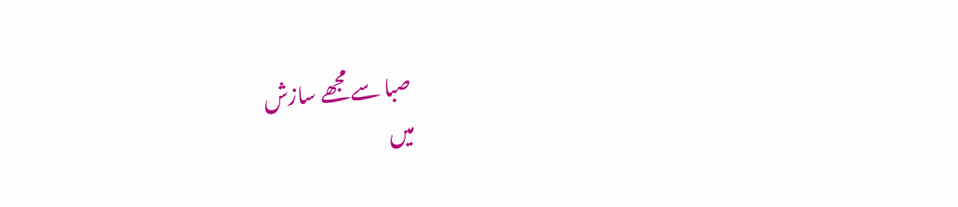صبا سے مجھے سازش
میں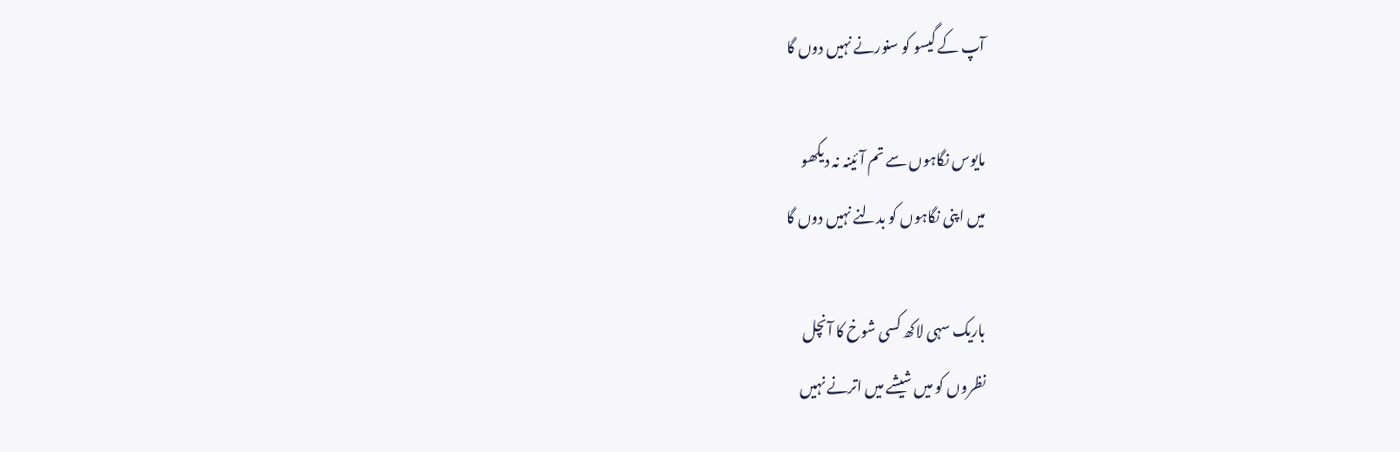آپ کے گیسو کو سنورنے نہیں دوں گا

مایوس نگاہوں سے تم آئینہ نہ دیکھو
میں اپنی نگاہوں کو بدلنے نہیں دوں گا

باریک سہی لاکھ کسی شوخ کا آنچل
نظروں کو میں شیشے میں اترنے نہیں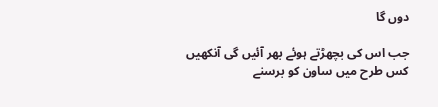دوں گا

جب اس کی بچھڑتے ہوئے بھر آئیں گی آنکھیں
کس طرح میں ساون کو برسنے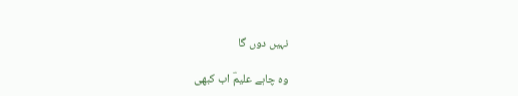نہیں دوں گا

وہ چاہے علیمؔ اب کبھی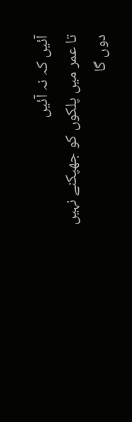آئیں کہ نہ آئیں
تا عمر میں پلکوں کو جھپکنے نہیں دوں گا